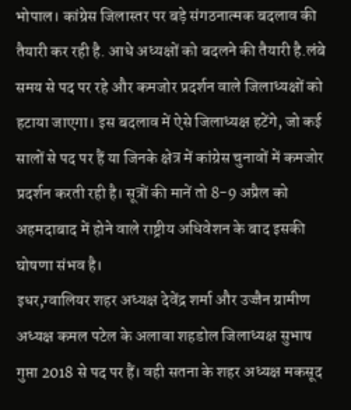भोपाल। कांग्रेस जिलास्तर पर बड़े संगठनात्मक बदलाव की तैयारी कर रही है. आधे अध्यक्षों को बदलने की तैयारी है.लंबे समय से पद पर रहे और कमजोर प्रदर्शन वाले जिलाध्यक्षों को हटाया जाएगा। इस बदलाव में ऐसे जिलाध्यक्ष हटेंगे, जो कई सालों से पद पर हैं या जिनके क्षेत्र में कांग्रेस चुनावों में कमजोर प्रदर्शन करती रही है। सूत्रों की मानें तो 8-9 अप्रैल को अहमदाबाद में होने वाले राष्ट्रीय अधिवेशन के बाद इसकी घोषणा संभव है।
इधर,ग्वालियर शहर अध्यक्ष देवेंद्र शर्मा और उज्जैन ग्रामीण अध्यक्ष कमल पटेल के अलावा शहडोल जिलाध्यक्ष सुभाष गुप्ता 2018 से पद पर हैं। वही सतना के शहर अध्यक्ष मकसूद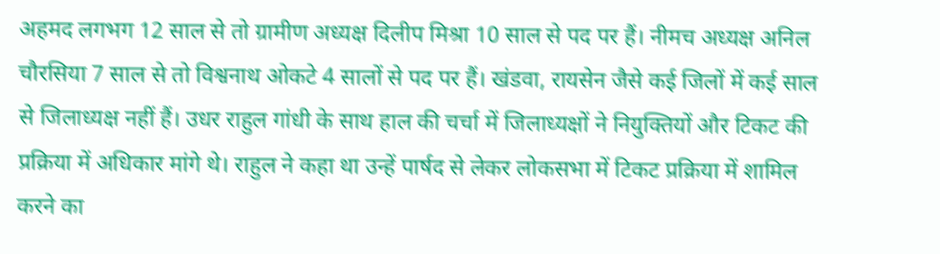अहमद लगभग 12 साल से तो ग्रामीण अध्यक्ष दिलीप मिश्रा 10 साल से पद पर हैं। नीमच अध्यक्ष अनिल चौरसिया 7 साल से तो विश्वनाथ ओकटे 4 सालों से पद पर हैं। खंडवा, रायसेन जैसे कई जिलों में कई साल से जिलाध्यक्ष नहीं हैं। उधर राहुल गांधी के साथ हाल की चर्चा में जिलाध्यक्षों ने नियुक्तियों और टिकट की प्रक्रिया में अधिकार मांगे थे। राहुल ने कहा था उन्हें पार्षद से लेकर लोकसभा में टिकट प्रक्रिया में शामिल करने का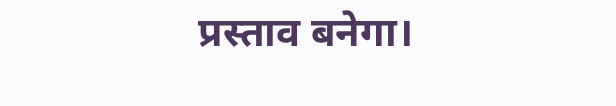प्रस्ताव बनेगा।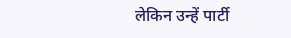लेकिन उन्हें पार्टी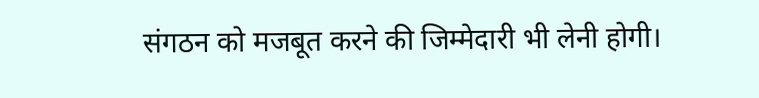संगठन को मजबूत करने की जिम्मेदारी भी लेनी होगी।